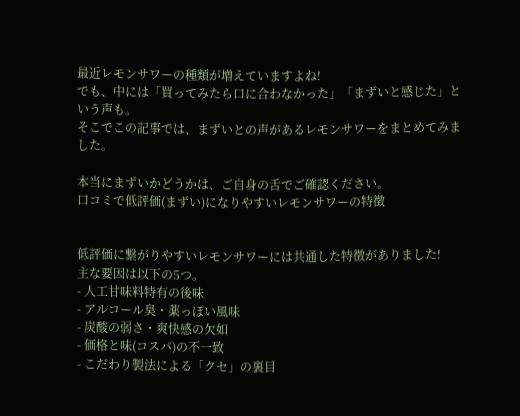最近レモンサワーの種類が増えていますよね!
でも、中には「買ってみたら口に合わなかった」「まずいと感じた」という声も。
そこでこの記事では、まずいとの声があるレモンサワーをまとめてみました。

本当にまずいかどうかは、ご自身の舌でご確認ください。
口コミで低評価(まずい)になりやすいレモンサワーの特徴


低評価に繋がりやすいレモンサワーには共通した特徴がありました!
主な要因は以下の5つ。
- 人工甘味料特有の後味
- アルコール臭・薬っぽい風味
- 炭酸の弱さ・爽快感の欠如
- 価格と味(コスパ)の不一致
- こだわり製法による「クセ」の裏目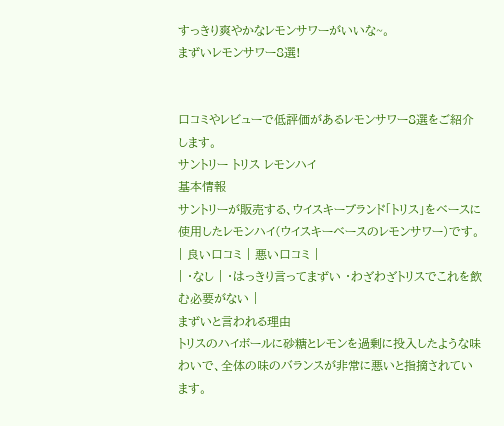すっきり爽やかなレモンサワーがいいな~。
まずいレモンサワー8選!


口コミやレビューで低評価があるレモンサワー8選をご紹介します。
サントリー トリス レモンハイ
基本情報
サントリーが販売する、ウイスキーブランド「トリス」をベースに使用したレモンハイ(ウイスキーベースのレモンサワー)です。
| 良い口コミ | 悪い口コミ |
| ・なし | ・はっきり言ってまずい ・わざわざトリスでこれを飲む必要がない |
まずいと言われる理由
トリスのハイボールに砂糖とレモンを過剰に投入したような味わいで、全体の味のバランスが非常に悪いと指摘されています。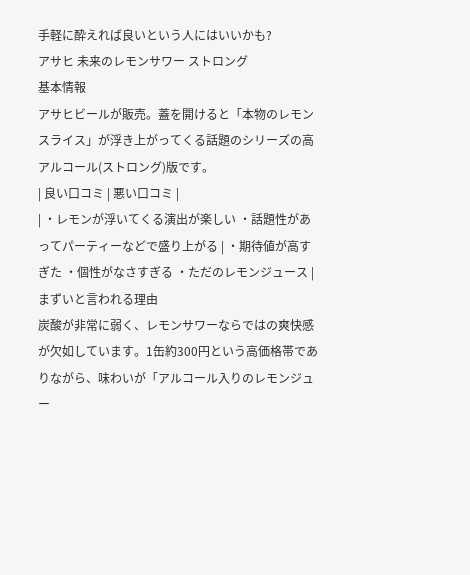手軽に酔えれば良いという人にはいいかも?
アサヒ 未来のレモンサワー ストロング
基本情報
アサヒビールが販売。蓋を開けると「本物のレモンスライス」が浮き上がってくる話題のシリーズの高アルコール(ストロング)版です。
| 良い口コミ | 悪い口コミ |
| ・レモンが浮いてくる演出が楽しい ・話題性があってパーティーなどで盛り上がる | ・期待値が高すぎた ・個性がなさすぎる ・ただのレモンジュース |
まずいと言われる理由
炭酸が非常に弱く、レモンサワーならではの爽快感が欠如しています。1缶約300円という高価格帯でありながら、味わいが「アルコール入りのレモンジュー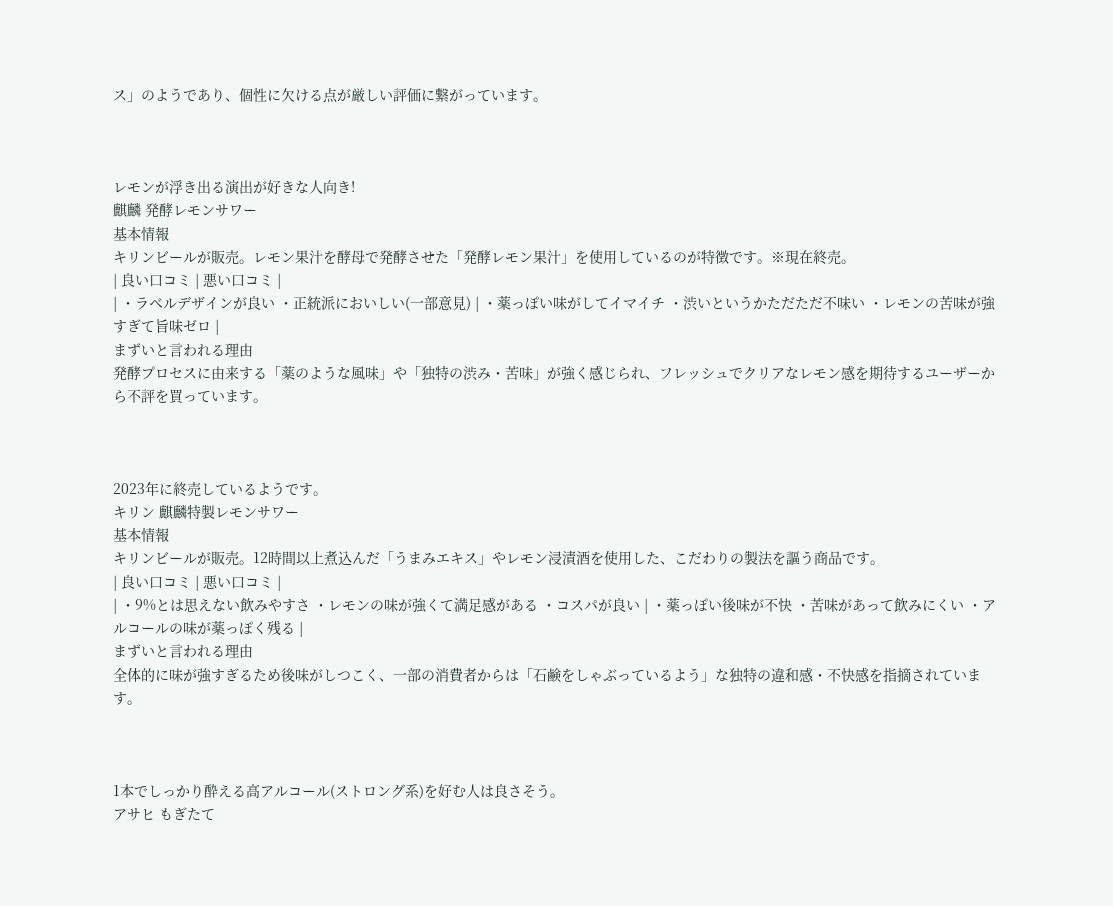ス」のようであり、個性に欠ける点が厳しい評価に繋がっています。



レモンが浮き出る演出が好きな人向き!
麒麟 発酵レモンサワー
基本情報
キリンビールが販売。レモン果汁を酵母で発酵させた「発酵レモン果汁」を使用しているのが特徴です。※現在終売。
| 良い口コミ | 悪い口コミ |
| ・ラベルデザインが良い ・正統派においしい(一部意見) | ・薬っぽい味がしてイマイチ ・渋いというかただただ不味い ・レモンの苦味が強すぎて旨味ゼロ |
まずいと言われる理由
発酵プロセスに由来する「薬のような風味」や「独特の渋み・苦味」が強く感じられ、フレッシュでクリアなレモン感を期待するユーザーから不評を買っています。



2023年に終売しているようです。
キリン 麒麟特製レモンサワー
基本情報
キリンビールが販売。12時間以上煮込んだ「うまみエキス」やレモン浸漬酒を使用した、こだわりの製法を謳う商品です。
| 良い口コミ | 悪い口コミ |
| ・9%とは思えない飲みやすさ ・レモンの味が強くて満足感がある ・コスパが良い | ・薬っぽい後味が不快 ・苦味があって飲みにくい ・アルコールの味が薬っぽく残る |
まずいと言われる理由
全体的に味が強すぎるため後味がしつこく、一部の消費者からは「石鹸をしゃぶっているよう」な独特の違和感・不快感を指摘されています。



1本でしっかり酔える高アルコール(ストロング系)を好む人は良さそう。
アサヒ もぎたて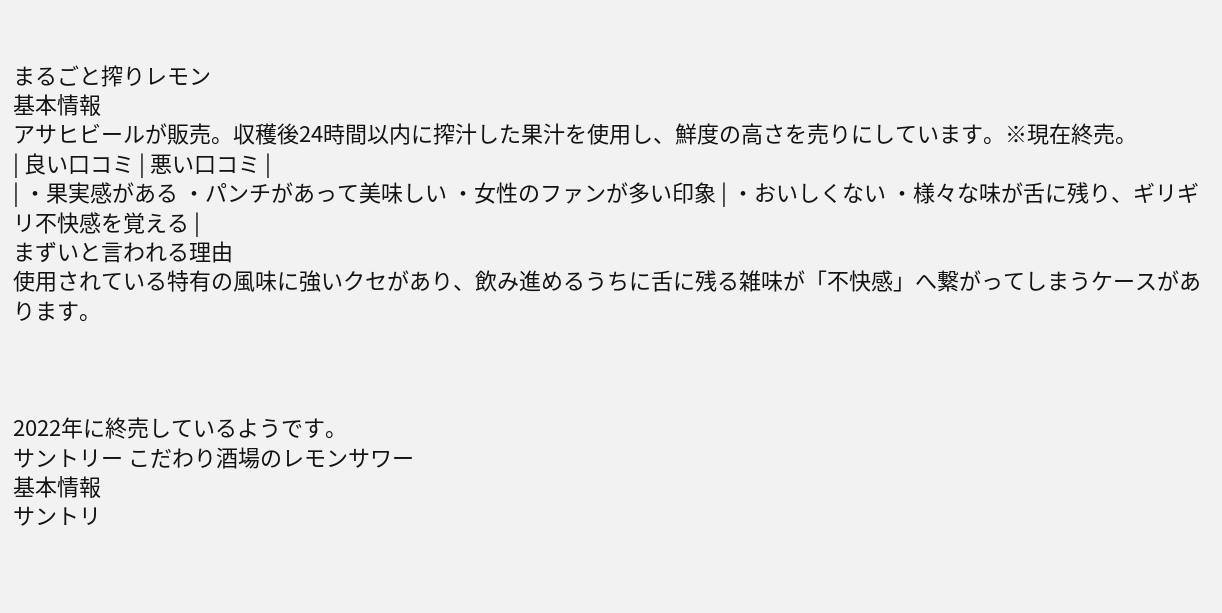まるごと搾りレモン
基本情報
アサヒビールが販売。収穫後24時間以内に搾汁した果汁を使用し、鮮度の高さを売りにしています。※現在終売。
| 良い口コミ | 悪い口コミ |
| ・果実感がある ・パンチがあって美味しい ・女性のファンが多い印象 | ・おいしくない ・様々な味が舌に残り、ギリギリ不快感を覚える |
まずいと言われる理由
使用されている特有の風味に強いクセがあり、飲み進めるうちに舌に残る雑味が「不快感」へ繋がってしまうケースがあります。



2022年に終売しているようです。
サントリー こだわり酒場のレモンサワー
基本情報
サントリ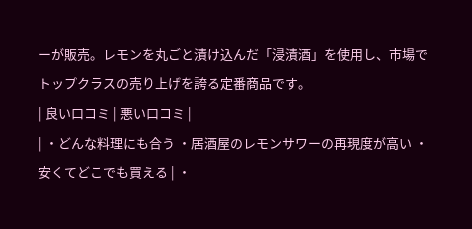ーが販売。レモンを丸ごと漬け込んだ「浸漬酒」を使用し、市場でトップクラスの売り上げを誇る定番商品です。
| 良い口コミ | 悪い口コミ |
| ・どんな料理にも合う ・居酒屋のレモンサワーの再現度が高い ・安くてどこでも買える | ・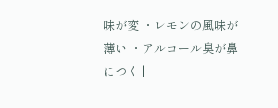味が変 ・レモンの風味が薄い ・アルコール臭が鼻につく |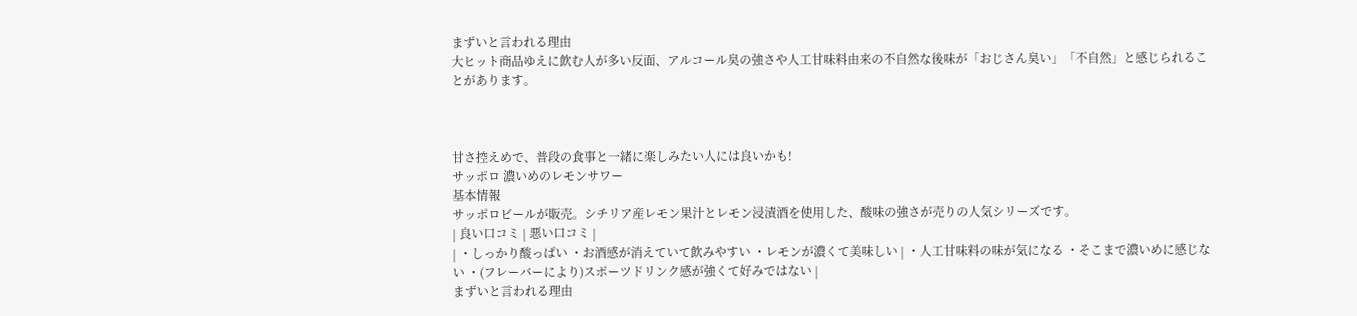まずいと言われる理由
大ヒット商品ゆえに飲む人が多い反面、アルコール臭の強さや人工甘味料由来の不自然な後味が「おじさん臭い」「不自然」と感じられることがあります。



甘さ控えめで、普段の食事と一緒に楽しみたい人には良いかも!
サッポロ 濃いめのレモンサワー
基本情報
サッポロビールが販売。シチリア産レモン果汁とレモン浸漬酒を使用した、酸味の強さが売りの人気シリーズです。
| 良い口コミ | 悪い口コミ |
| ・しっかり酸っぱい ・お酒感が消えていて飲みやすい ・レモンが濃くて美味しい | ・人工甘味料の味が気になる ・そこまで濃いめに感じない ・(フレーバーにより)スポーツドリンク感が強くて好みではない |
まずいと言われる理由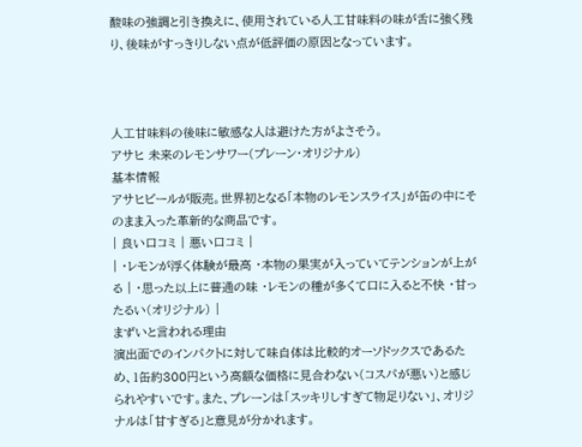酸味の強調と引き換えに、使用されている人工甘味料の味が舌に強く残り、後味がすっきりしない点が低評価の原因となっています。



人工甘味料の後味に敏感な人は避けた方がよさそう。
アサヒ 未来のレモンサワー(プレーン・オリジナル)
基本情報
アサヒビールが販売。世界初となる「本物のレモンスライス」が缶の中にそのまま入った革新的な商品です。
| 良い口コミ | 悪い口コミ |
| ・レモンが浮く体験が最高 ・本物の果実が入っていてテンションが上がる | ・思った以上に普通の味 ・レモンの種が多くて口に入ると不快 ・甘ったるい(オリジナル) |
まずいと言われる理由
演出面でのインパクトに対して味自体は比較的オーソドックスであるため、1缶約300円という高額な価格に見合わない(コスパが悪い)と感じられやすいです。また、プレーンは「スッキリしすぎて物足りない」、オリジナルは「甘すぎる」と意見が分かれます。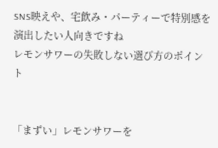SNS映えや、宅飲み・パーティーで特別感を演出したい人向きですね
レモンサワーの失敗しない選び方のポイント


「まずい」レモンサワーを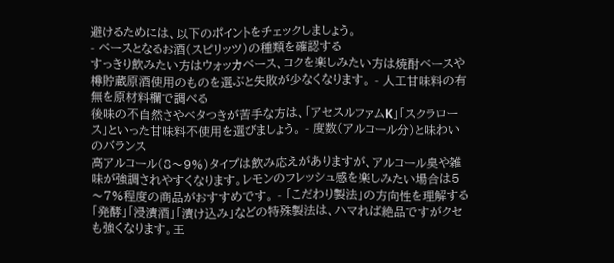避けるためには、以下のポイントをチェックしましょう。
- ベースとなるお酒(スピリッツ)の種類を確認する
すっきり飲みたい方はウォッカベース、コクを楽しみたい方は焼酎ベースや樽貯蔵原酒使用のものを選ぶと失敗が少なくなります。 - 人工甘味料の有無を原材料欄で調べる
後味の不自然さやベタつきが苦手な方は、「アセスルファムK」「スクラロース」といった甘味料不使用を選びましょう。 - 度数(アルコール分)と味わいのバランス
高アルコール(8〜9%)タイプは飲み応えがありますが、アルコール臭や雑味が強調されやすくなります。レモンのフレッシュ感を楽しみたい場合は5〜7%程度の商品がおすすめです。 - 「こだわり製法」の方向性を理解する
「発酵」「浸漬酒」「漬け込み」などの特殊製法は、ハマれば絶品ですがクセも強くなります。王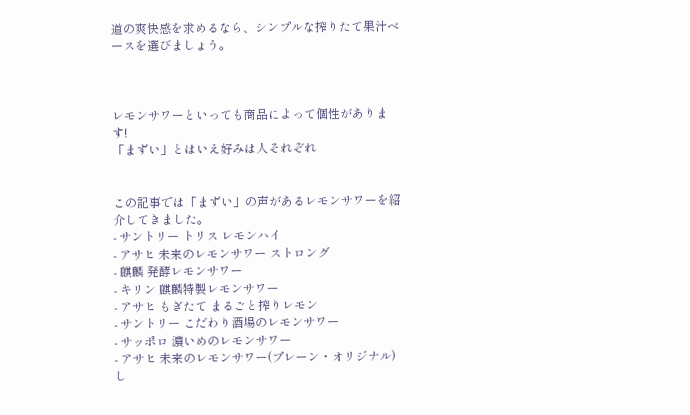道の爽快感を求めるなら、シンプルな搾りたて果汁ベースを選びましょう。



レモンサワーといっても商品によって個性があります!
「まずい」とはいえ好みは人それぞれ


この記事では「まずい」の声があるレモンサワーを紹介してきました。
- サントリー トリス レモンハイ
- アサヒ 未来のレモンサワー ストロング
- 麒麟 発酵レモンサワー
- キリン 麒麟特製レモンサワー
- アサヒ もぎたて まるごと搾りレモン
- サントリー こだわり酒場のレモンサワー
- サッポロ 濃いめのレモンサワー
- アサヒ 未来のレモンサワー(プレーン・オリジナル)
し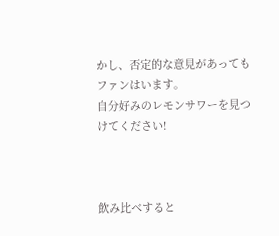かし、否定的な意見があってもファンはいます。
自分好みのレモンサワーを見つけてください!



飲み比べすると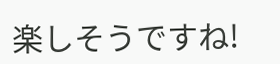楽しそうですね!